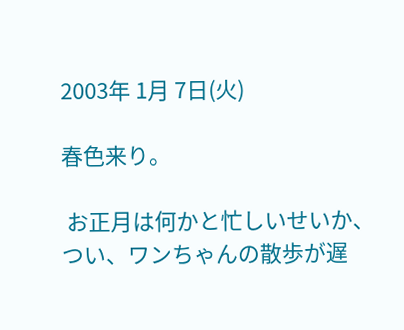2003年 1月 7日(火)

春色来り。

 お正月は何かと忙しいせいか、つい、ワンちゃんの散歩が遅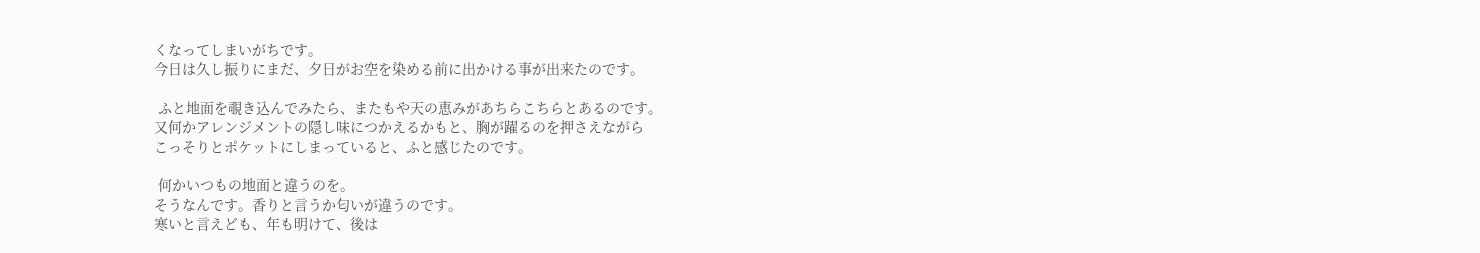くなってしまいがちです。
今日は久し振りにまだ、夕日がお空を染める前に出かける事が出来たのです。

 ふと地面を覗き込んでみたら、またもや天の恵みがあちらこちらとあるのです。
又何かアレンジメントの隠し味につかえるかもと、胸が躍るのを押さえながら
こっそりとポケットにしまっていると、ふと感じたのです。

 何かいつもの地面と違うのを。
そうなんです。香りと言うか匂いが違うのです。
寒いと言えども、年も明けて、後は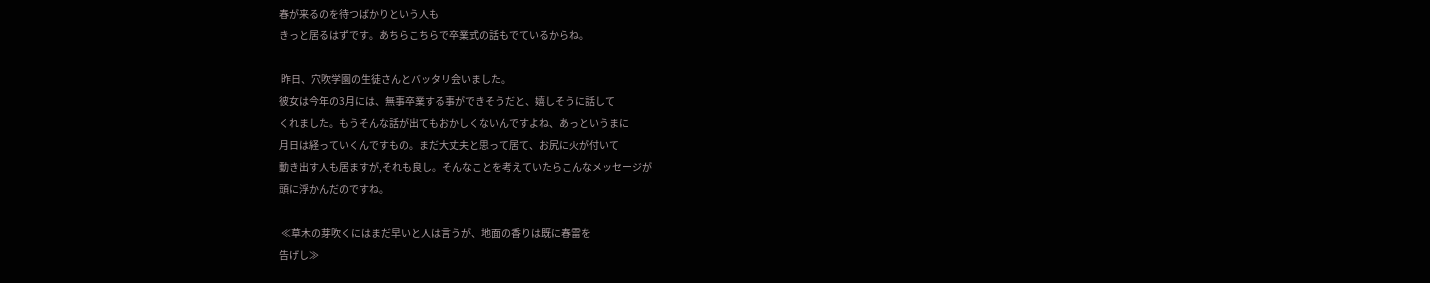春が来るのを待つばかりという人も
きっと居るはずです。あちらこちらで卒業式の話もでているからね。

 昨日、穴吹学園の生徒さんとバッタリ会いました。
彼女は今年の3月には、無事卒業する事ができそうだと、嬉しそうに話して
くれました。もうそんな話が出てもおかしくないんですよね、あっというまに
月日は経っていくんですもの。まだ大丈夫と思って居て、お尻に火が付いて
動き出す人も居ますが,それも良し。そんなことを考えていたらこんなメッセージが
頭に浮かんだのですね。

 ≪草木の芽吹くにはまだ早いと人は言うが、地面の香りは既に春雷を
告げし≫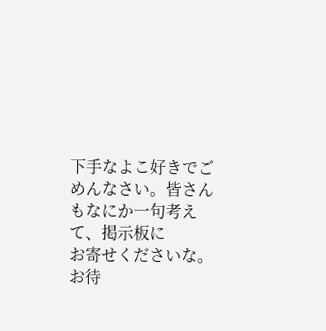下手なよこ好きでごめんなさい。皆さんもなにか一句考えて、掲示板に
お寄せくださいな。お待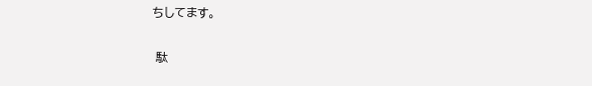ちしてます。

 駄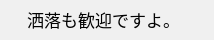洒落も歓迎ですよ。